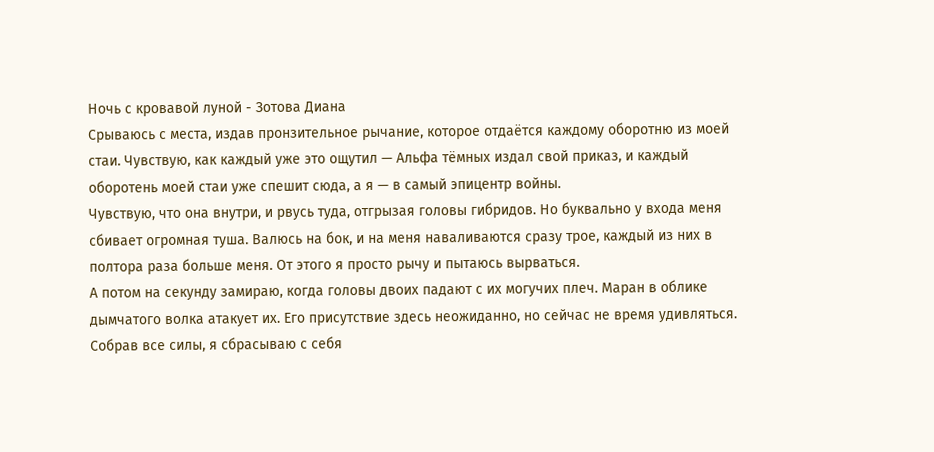Ночь с кровавой луной - Зотова Диана
Срываюсь с места, издав пронзительное рычание, которое отдаётся каждому оборотню из моей стаи. Чувствую, как каждый уже это ощутил — Альфа тёмных издал свой приказ, и каждый оборотень моей стаи уже спешит сюда, а я — в самый эпицентр войны.
Чувствую, что она внутри, и рвусь туда, отгрызая головы гибридов. Но буквально у входа меня сбивает огромная туша. Валюсь на бок, и на меня наваливаются сразу трое, каждый из них в полтора раза больше меня. От этого я просто рычу и пытаюсь вырваться.
А потом на секунду замираю, когда головы двоих падают с их могучих плеч. Маран в облике дымчатого волка атакует их. Его присутствие здесь неожиданно, но сейчас не время удивляться.
Собрав все силы, я сбрасываю с себя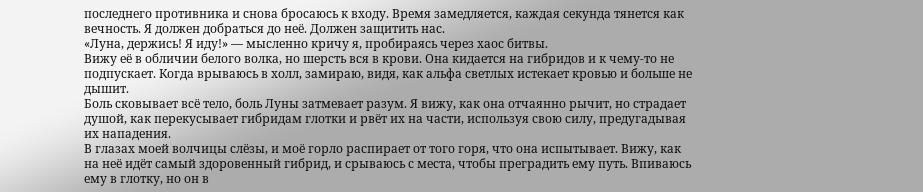последнего противника и снова бросаюсь к входу. Время замедляется, каждая секунда тянется как вечность. Я должен добраться до неё. Должен защитить нас.
«Луна, держись! Я иду!» — мысленно кричу я, пробираясь через хаос битвы.
Вижу её в обличии белого волка, но шерсть вся в крови. Она кидается на гибридов и к чему-то не подпускает. Когда врываюсь в холл, замираю, видя, как альфа светлых истекает кровью и больше не дышит.
Боль сковывает всё тело, боль Луны затмевает разум. Я вижу, как она отчаянно рычит, но страдает душой, как перекусывает гибридам глотки и рвёт их на части, используя свою силу, предугадывая их нападения.
В глазах моей волчицы слёзы, и моё горло распирает от того горя, что она испытывает. Вижу, как на неё идёт самый здоровенный гибрид, и срываюсь с места, чтобы преградить ему путь. Впиваюсь ему в глотку, но он в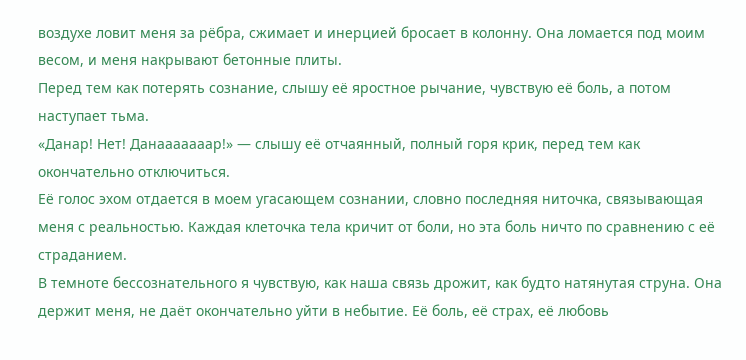воздухе ловит меня за рёбра, сжимает и инерцией бросает в колонну. Она ломается под моим весом, и меня накрывают бетонные плиты.
Перед тем как потерять сознание, слышу её яростное рычание, чувствую её боль, а потом наступает тьма.
«Данар! Нет! Данааааааар!» — слышу её отчаянный, полный горя крик, перед тем как окончательно отключиться.
Её голос эхом отдается в моем угасающем сознании, словно последняя ниточка, связывающая меня с реальностью. Каждая клеточка тела кричит от боли, но эта боль ничто по сравнению с её страданием.
В темноте бессознательного я чувствую, как наша связь дрожит, как будто натянутая струна. Она держит меня, не даёт окончательно уйти в небытие. Её боль, её страх, её любовь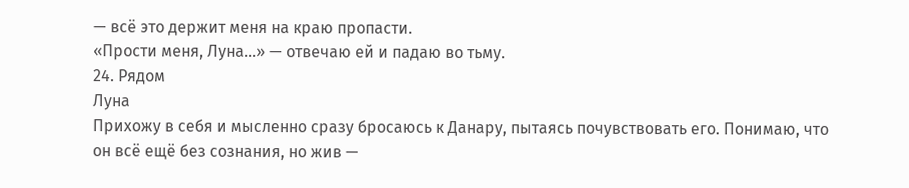— всё это держит меня на краю пропасти.
«Прости меня, Луна…» — отвечаю ей и падаю во тьму.
24. Рядом
Луна
Прихожу в себя и мысленно сразу бросаюсь к Данару, пытаясь почувствовать его. Понимаю, что он всё ещё без сознания, но жив —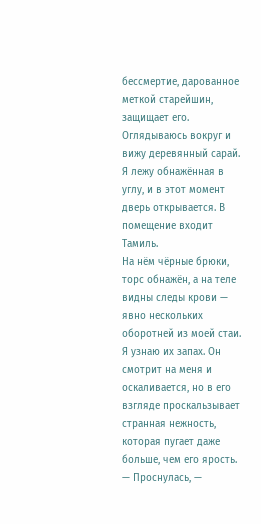бессмертие, дарованное меткой старейшин, защищает его.
Оглядываюсь вокруг и вижу деревянный сарай. Я лежу обнажённая в углу, и в этот момент дверь открывается. В помещение входит Тамиль.
На нём чёрные брюки, торс обнажён, а на теле видны следы крови — явно нескольких оборотней из моей стаи. Я узнаю их запах. Он смотрит на меня и оскаливается, но в его взгляде проскальзывает странная нежность, которая пугает даже больше, чем его ярость.
— Проснулась, —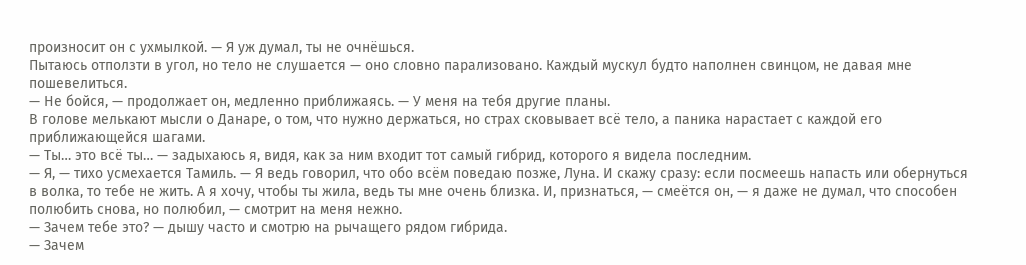произносит он с ухмылкой. — Я уж думал, ты не очнёшься.
Пытаюсь отползти в угол, но тело не слушается — оно словно парализовано. Каждый мускул будто наполнен свинцом, не давая мне пошевелиться.
— Не бойся, — продолжает он, медленно приближаясь. — У меня на тебя другие планы.
В голове мелькают мысли о Данаре, о том, что нужно держаться, но страх сковывает всё тело, а паника нарастает с каждой его приближающейся шагами.
— Ты… это всё ты… — задыхаюсь я, видя, как за ним входит тот самый гибрид, которого я видела последним.
— Я, — тихо усмехается Тамиль. — Я ведь говорил, что обо всём поведаю позже, Луна. И скажу сразу: если посмеешь напасть или обернуться в волка, то тебе не жить. А я хочу, чтобы ты жила, ведь ты мне очень близка. И, признаться, — смеётся он, — я даже не думал, что способен полюбить снова, но полюбил, — смотрит на меня нежно.
— Зачем тебе это? — дышу часто и смотрю на рычащего рядом гибрида.
— Зачем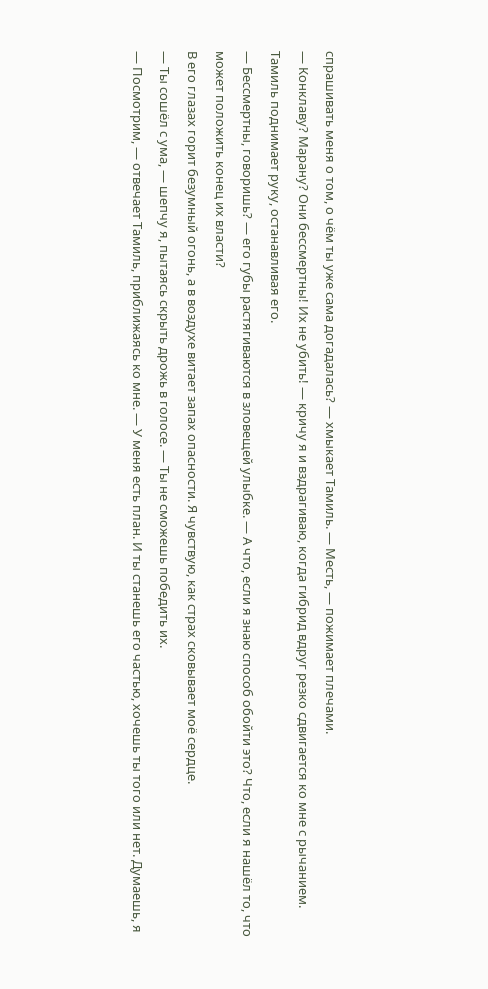спрашивать меня о том, о чём ты уже сама догадалась? — хмыкает Тамиль. — Месть, — пожимает плечами.
— Конклаву? Марану? Они бессмертны! Их не убить! — кричу я и вздрагиваю, когда гибрид вдруг резко сдвигается ко мне с рычанием.
Тамиль поднимает руку, останавливая его.
— Бессмертны, говоришь? — его губы растягиваются в зловещей улыбке. — А что, если я знаю способ обойти это? Что, если я нашёл то, что может положить конец их власти?
В его глазах горит безумный огонь, а в воздухе витает запах опасности. Я чувствую, как страх сковывает моё сердце.
— Ты сошёл с ума, — шепчу я, пытаясь скрыть дрожь в голосе. — Ты не сможешь победить их.
— Посмотрим, — отвечает Тамиль, приближаясь ко мне. — У меня есть план. И ты станешь его частью, хочешь ты того или нет. Думаешь, я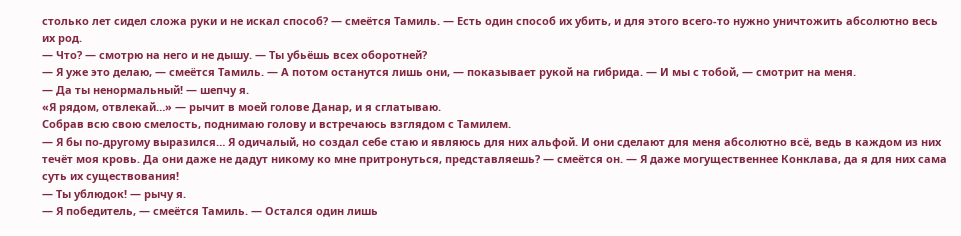столько лет сидел сложа руки и не искал способ? — смеётся Тамиль. — Есть один способ их убить, и для этого всего-то нужно уничтожить абсолютно весь их род.
— Что? — смотрю на него и не дышу. — Ты убьёшь всех оборотней?
— Я уже это делаю, — смеётся Тамиль. — А потом останутся лишь они, — показывает рукой на гибрида. — И мы с тобой, — смотрит на меня.
— Да ты ненормальный! — шепчу я.
«Я рядом, отвлекай…» — рычит в моей голове Данар, и я сглатываю.
Собрав всю свою смелость, поднимаю голову и встречаюсь взглядом с Тамилем.
— Я бы по-другому выразился… Я одичалый, но создал себе стаю и являюсь для них альфой. И они сделают для меня абсолютно всё, ведь в каждом из них течёт моя кровь. Да они даже не дадут никому ко мне притронуться, представляешь? — смеётся он. — Я даже могущественнее Конклава, да я для них сама суть их существования!
— Ты ублюдок! — рычу я.
— Я победитель, — смеётся Тамиль. — Остался один лишь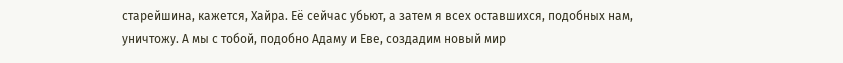старейшина, кажется, Хайра. Её сейчас убьют, а затем я всех оставшихся, подобных нам, уничтожу. А мы с тобой, подобно Адаму и Еве, создадим новый мир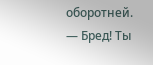оборотней.
— Бред! Ты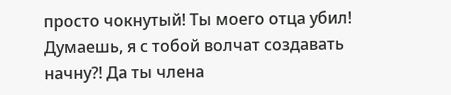просто чокнутый! Ты моего отца убил! Думаешь, я с тобой волчат создавать начну?! Да ты члена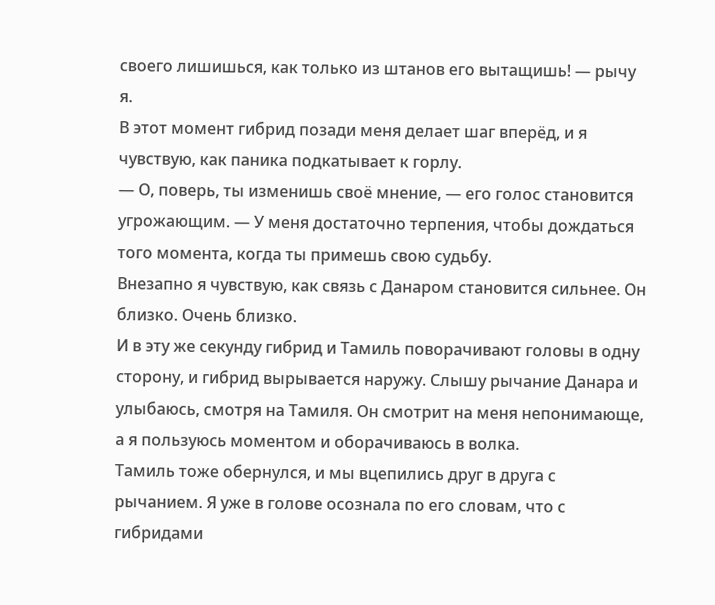своего лишишься, как только из штанов его вытащишь! — рычу я.
В этот момент гибрид позади меня делает шаг вперёд, и я чувствую, как паника подкатывает к горлу.
— О, поверь, ты изменишь своё мнение, — его голос становится угрожающим. — У меня достаточно терпения, чтобы дождаться того момента, когда ты примешь свою судьбу.
Внезапно я чувствую, как связь с Данаром становится сильнее. Он близко. Очень близко.
И в эту же секунду гибрид и Тамиль поворачивают головы в одну сторону, и гибрид вырывается наружу. Слышу рычание Данара и улыбаюсь, смотря на Тамиля. Он смотрит на меня непонимающе, а я пользуюсь моментом и оборачиваюсь в волка.
Тамиль тоже обернулся, и мы вцепились друг в друга с рычанием. Я уже в голове осознала по его словам, что с гибридами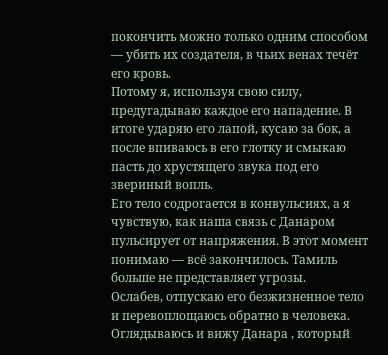покончить можно только одним способом — убить их создателя, в чьих венах течёт его кровь.
Потому я, используя свою силу, предугадываю каждое его нападение. В итоге ударяю его лапой, кусаю за бок, а после впиваюсь в его глотку и смыкаю пасть до хрустящего звука под его звериный вопль.
Его тело содрогается в конвульсиях, а я чувствую, как наша связь с Данаром пульсирует от напряжения. В этот момент понимаю — всё закончилось. Тамиль больше не представляет угрозы.
Ослабев, отпускаю его безжизненное тело и перевоплощаюсь обратно в человека. Оглядываюсь и вижу Данара , который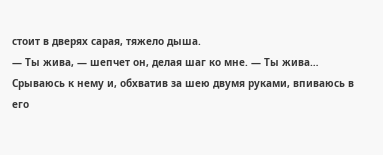стоит в дверях сарая, тяжело дыша.
— Ты жива, — шепчет он, делая шаг ко мне. — Ты жива…
Срываюсь к нему и, обхватив за шею двумя руками, впиваюсь в его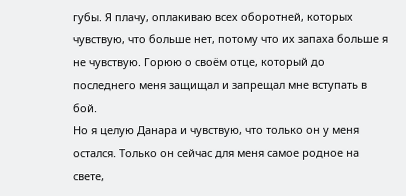губы. Я плачу, оплакиваю всех оборотней, которых чувствую, что больше нет, потому что их запаха больше я не чувствую. Горюю о своём отце, который до последнего меня защищал и запрещал мне вступать в бой.
Но я целую Данара и чувствую, что только он у меня остался. Только он сейчас для меня самое родное на свете,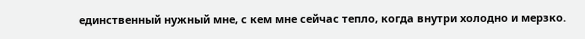единственный нужный мне, с кем мне сейчас тепло, когда внутри холодно и мерзко.